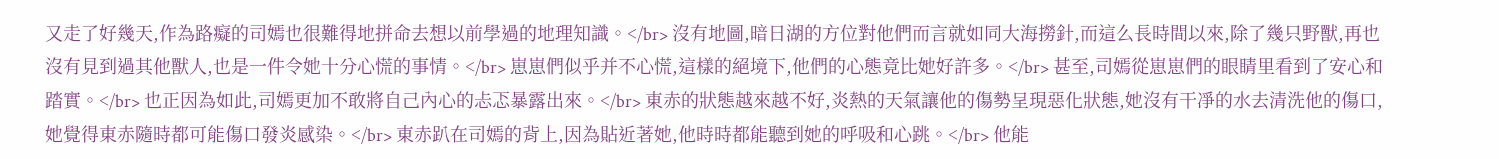又走了好幾天,作為路癡的司嫣也很難得地拼命去想以前學過的地理知識。</br> 沒有地圖,暗日湖的方位對他們而言就如同大海撈針,而這么長時間以來,除了幾只野獸,再也沒有見到過其他獸人,也是一件令她十分心慌的事情。</br> 崽崽們似乎并不心慌,這樣的絕境下,他們的心態竟比她好許多。</br> 甚至,司嫣從崽崽們的眼睛里看到了安心和踏實。</br> 也正因為如此,司嫣更加不敢將自己內心的忐忑暴露出來。</br> 東赤的狀態越來越不好,炎熱的天氣讓他的傷勢呈現惡化狀態,她沒有干凈的水去清洗他的傷口,她覺得東赤隨時都可能傷口發炎感染。</br> 東赤趴在司嫣的背上,因為貼近著她,他時時都能聽到她的呼吸和心跳。</br> 他能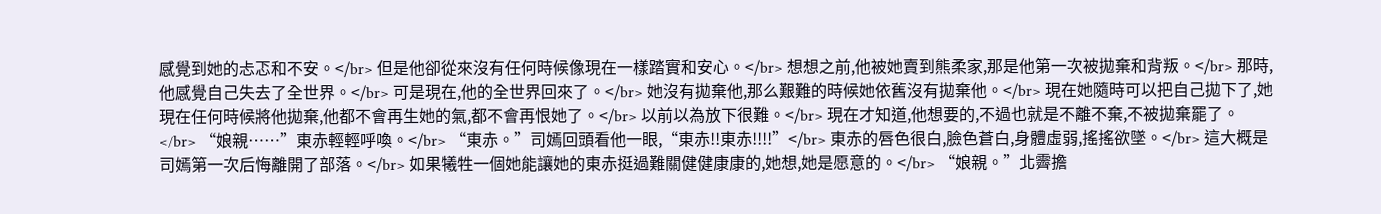感覺到她的忐忑和不安。</br> 但是他卻從來沒有任何時候像現在一樣踏實和安心。</br> 想想之前,他被她賣到熊柔家,那是他第一次被拋棄和背叛。</br> 那時,他感覺自己失去了全世界。</br> 可是現在,他的全世界回來了。</br> 她沒有拋棄他,那么艱難的時候她依舊沒有拋棄他。</br> 現在她隨時可以把自己拋下了,她現在任何時候將他拋棄,他都不會再生她的氣,都不會再恨她了。</br> 以前以為放下很難。</br> 現在才知道,他想要的,不過也就是不離不棄,不被拋棄罷了。</br> “娘親……”東赤輕輕呼喚。</br> “東赤。”司嫣回頭看他一眼,“東赤!!東赤!!!!”</br> 東赤的唇色很白,臉色蒼白,身體虛弱,搖搖欲墜。</br> 這大概是司嫣第一次后悔離開了部落。</br> 如果犧牲一個她能讓她的東赤挺過難關健健康康的,她想,她是愿意的。</br> “娘親。”北霽擔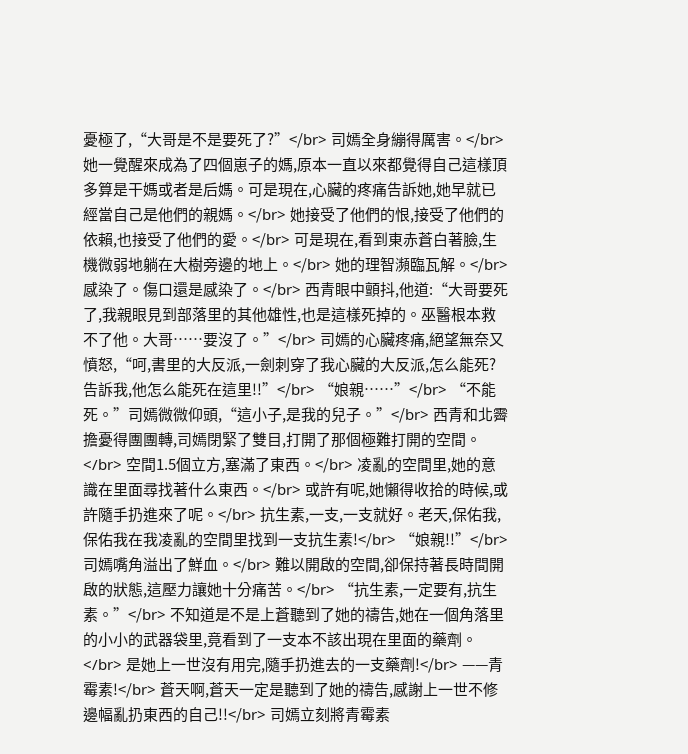憂極了,“大哥是不是要死了?”</br> 司嫣全身繃得厲害。</br> 她一覺醒來成為了四個崽子的媽,原本一直以來都覺得自己這樣頂多算是干媽或者是后媽。可是現在,心臟的疼痛告訴她,她早就已經當自己是他們的親媽。</br> 她接受了他們的恨,接受了他們的依賴,也接受了他們的愛。</br> 可是現在,看到東赤蒼白著臉,生機微弱地躺在大樹旁邊的地上。</br> 她的理智瀕臨瓦解。</br> 感染了。傷口還是感染了。</br> 西青眼中顫抖,他道:“大哥要死了,我親眼見到部落里的其他雄性,也是這樣死掉的。巫醫根本救不了他。大哥……要沒了。”</br> 司嫣的心臟疼痛,絕望無奈又憤怒,“呵,書里的大反派,一劍刺穿了我心臟的大反派,怎么能死?告訴我,他怎么能死在這里!!”</br> “娘親……”</br> “不能死。”司嫣微微仰頭,“這小子,是我的兒子。”</br> 西青和北霽擔憂得團團轉,司嫣閉緊了雙目,打開了那個極難打開的空間。</br> 空間1.5個立方,塞滿了東西。</br> 凌亂的空間里,她的意識在里面尋找著什么東西。</br> 或許有呢,她懶得收拾的時候,或許隨手扔進來了呢。</br> 抗生素,一支,一支就好。老天,保佑我,保佑我在我凌亂的空間里找到一支抗生素!</br> “娘親!!”</br> 司嫣嘴角溢出了鮮血。</br> 難以開啟的空間,卻保持著長時間開啟的狀態,這壓力讓她十分痛苦。</br> “抗生素,一定要有,抗生素。”</br> 不知道是不是上蒼聽到了她的禱告,她在一個角落里的小小的武器袋里,竟看到了一支本不該出現在里面的藥劑。</br> 是她上一世沒有用完,隨手扔進去的一支藥劑!</br> ——青霉素!</br> 蒼天啊,蒼天一定是聽到了她的禱告,感謝上一世不修邊幅亂扔東西的自己!!</br> 司嫣立刻將青霉素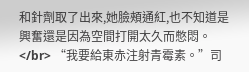和針劑取了出來,她臉頰通紅,也不知道是興奮還是因為空間打開太久而憋悶。</br> “我要給東赤注射青霉素。”司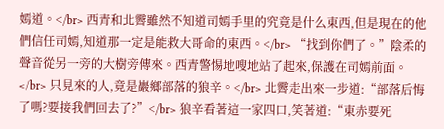嫣道。</br> 西青和北霽雖然不知道司嫣手里的究竟是什么東西,但是現在的他們信任司嫣,知道那一定是能救大哥命的東西。</br> “找到你們了。”陰柔的聲音從另一旁的大樹旁傳來。西青警惕地嗖地站了起來,保護在司嫣前面。</br> 只見來的人,竟是巖鄉部落的狼辛。</br> 北霽走出來一步道:“部落后悔了嗎?要接我們回去了?”</br> 狼辛看著這一家四口,笑著道:“東赤要死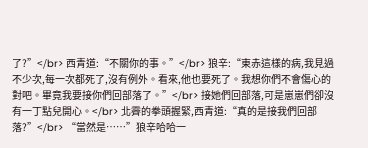了?”</br> 西青道:“不關你的事。”</br> 狼辛:“東赤這樣的病,我見過不少次,每一次都死了,沒有例外。看來,他也要死了。我想你們不會傷心的對吧。畢竟我要接你們回部落了。”</br> 接她們回部落,可是崽崽們卻沒有一丁點兒開心。</br> 北霽的拳頭握緊,西青道:“真的是接我們回部落?”</br> “當然是……”狼辛哈哈一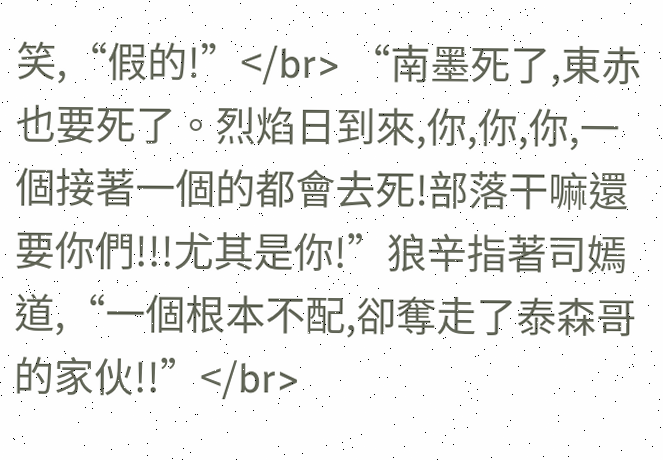笑,“假的!”</br> “南墨死了,東赤也要死了。烈焰日到來,你,你,你,一個接著一個的都會去死!部落干嘛還要你們!!!尤其是你!”狼辛指著司嫣道,“一個根本不配,卻奪走了泰森哥的家伙!!”</br>